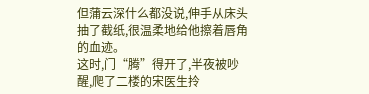但蒲云深什么都没说,伸手从床头抽了截纸,很温柔地给他擦着唇角的血迹。
这时,门“腾”得开了,半夜被吵醒,爬了二楼的宋医生拎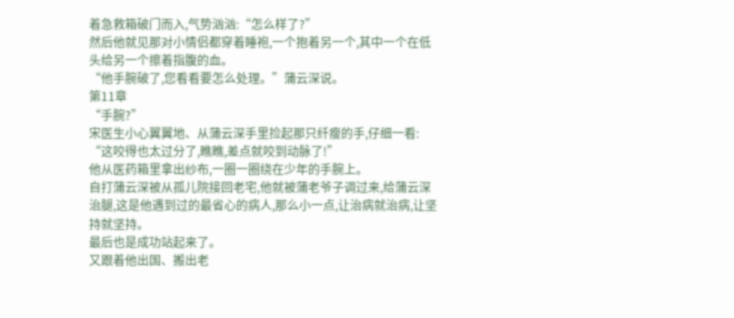着急救箱破门而入,气势汹汹:“怎么样了?”
然后他就见那对小情侣都穿着睡袍,一个抱着另一个,其中一个在低头给另一个擦着指腹的血。
“他手腕破了,您看看要怎么处理。”蒲云深说。
第11章
“手腕?”
宋医生小心翼翼地、从蒲云深手里捡起那只纤瘦的手,仔细一看:
“这咬得也太过分了,瞧瞧,差点就咬到动脉了!”
他从医药箱里拿出纱布,一圈一圈绕在少年的手腕上。
自打蒲云深被从孤儿院接回老宅,他就被蒲老爷子调过来,给蒲云深治腿,这是他遇到过的最省心的病人,那么小一点,让治病就治病,让坚持就坚持。
最后也是成功站起来了。
又跟着他出国、搬出老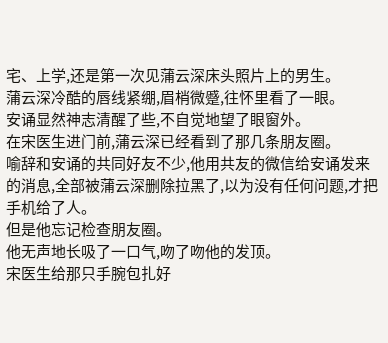宅、上学,还是第一次见蒲云深床头照片上的男生。
蒲云深冷酷的唇线紧绷,眉梢微蹙,往怀里看了一眼。
安诵显然神志清醒了些,不自觉地望了眼窗外。
在宋医生进门前,蒲云深已经看到了那几条朋友圈。
喻辞和安诵的共同好友不少,他用共友的微信给安诵发来的消息,全部被蒲云深删除拉黑了,以为没有任何问题,才把手机给了人。
但是他忘记检查朋友圈。
他无声地长吸了一口气,吻了吻他的发顶。
宋医生给那只手腕包扎好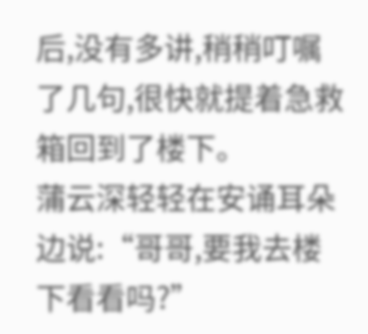后,没有多讲,稍稍叮嘱了几句,很快就提着急救箱回到了楼下。
蒲云深轻轻在安诵耳朵边说:“哥哥,要我去楼下看看吗?”